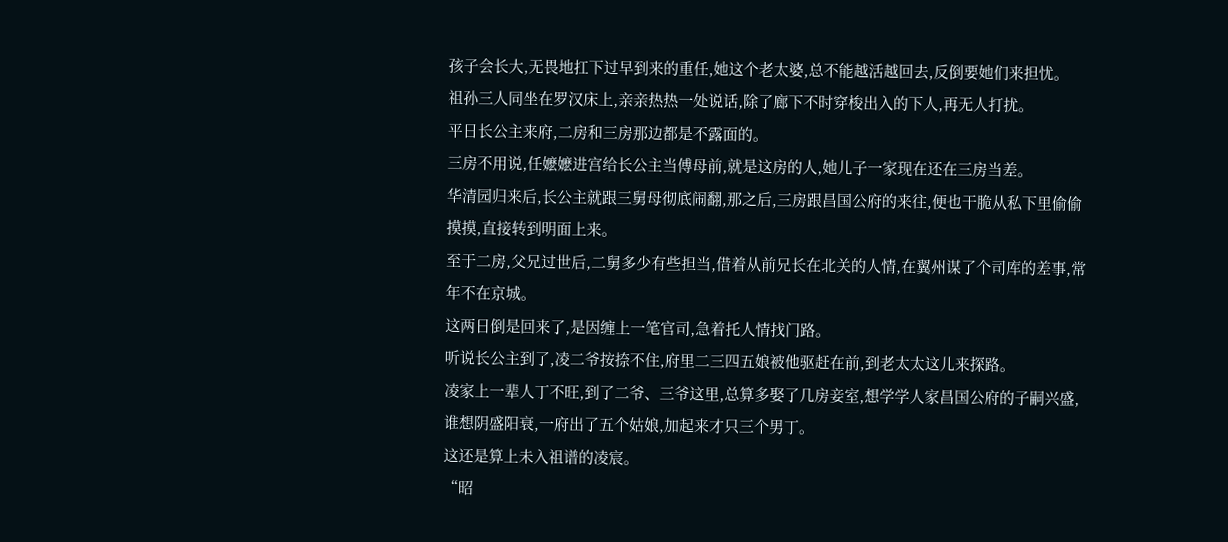孩子会长大,无畏地扛下过早到来的重任,她这个老太婆,总不能越活越回去,反倒要她们来担忧。
祖孙三人同坐在罗汉床上,亲亲热热一处说话,除了廊下不时穿梭出入的下人,再无人打扰。
平日长公主来府,二房和三房那边都是不露面的。
三房不用说,任嬷嬷进宫给长公主当傅母前,就是这房的人,她儿子一家现在还在三房当差。
华清园归来后,长公主就跟三舅母彻底闹翻,那之后,三房跟昌国公府的来往,便也干脆从私下里偷偷摸摸,直接转到明面上来。
至于二房,父兄过世后,二舅多少有些担当,借着从前兄长在北关的人情,在翼州谋了个司库的差事,常年不在京城。
这两日倒是回来了,是因缠上一笔官司,急着托人情找门路。
听说长公主到了,凌二爷按捺不住,府里二三四五娘被他驱赶在前,到老太太这儿来探路。
凌家上一辈人丁不旺,到了二爷、三爷这里,总算多娶了几房妾室,想学学人家昌国公府的子嗣兴盛,谁想阴盛阳衰,一府出了五个姑娘,加起来才只三个男丁。
这还是算上未入祖谱的凌宸。
“昭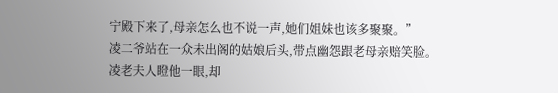宁殿下来了,母亲怎么也不说一声,她们姐妹也该多聚聚。”
凌二爷站在一众未出阁的姑娘后头,带点幽怨跟老母亲赔笑脸。
凌老夫人瞪他一眼,却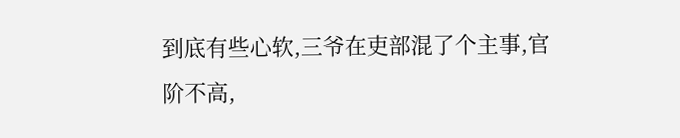到底有些心软,三爷在吏部混了个主事,官阶不高,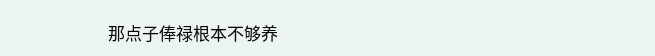那点子俸禄根本不够养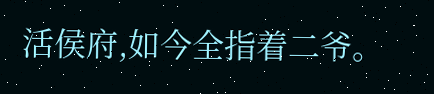活侯府,如今全指着二爷。